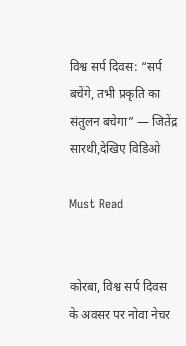विश्व सर्प दिवस: “सर्प बचेंगे, तभी प्रकृति का संतुलन बचेगा” — जितेंद्र सारथी,देखिए विडिओ

Must Read


कोरबा, विश्व सर्प दिवस के अवसर पर नोवा नेचर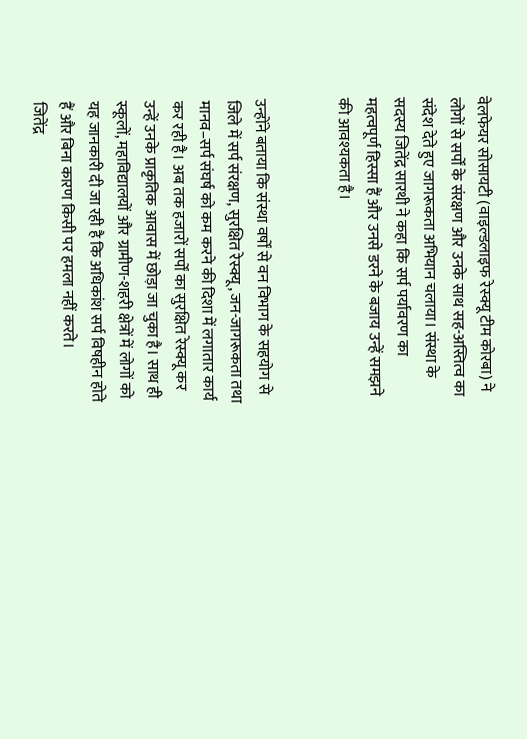वेलफेयर सोसायटी (वाइल्डलाइफ रेस्क्यू टीम कोरबा) ने लोगों से सर्पों के संरक्षण और उनके साथ सह-अस्तित्व का संदेश देते हुए जागरूकता अभियान चलाया। संस्था के सदस्य जितेंद्र सारथी ने कहा कि सर्प पर्यावरण का महत्वपूर्ण हिस्सा हैं और उनसे डरने के बजाय उन्हें समझने की आवश्यकता है।


उन्होंने बताया कि संस्था वर्षों से वन विभाग के सहयोग से जिले में सर्प संरक्षण, सुरक्षित रेस्क्यू, जन-जागरूकता तथा मानव–सर्प संघर्ष को कम करने की दिशा में लगातार कार्य कर रही है। अब तक हजारों सर्पों का सुरक्षित रेस्क्यू कर उन्हें उनके प्राकृतिक आवास में छोड़ा जा चुका है। साथ ही स्कूलों, महाविद्यालयों और ग्रामीण-शहरी क्षेत्रों में लोगों को यह जानकारी दी जा रही है कि अधिकांश सर्प विषहीन होते हैं और बिना कारण किसी पर हमला नहीं करते।
जितेंद्र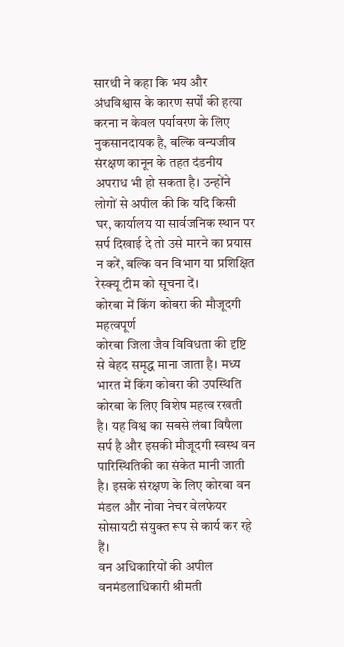सारथी ने कहा कि भय और अंधविश्वास के कारण सर्पों की हत्या करना न केवल पर्यावरण के लिए नुकसानदायक है, बल्कि वन्यजीव संरक्षण कानून के तहत दंडनीय अपराध भी हो सकता है। उन्होंने लोगों से अपील की कि यदि किसी घर, कार्यालय या सार्वजनिक स्थान पर सर्प दिखाई दे तो उसे मारने का प्रयास न करें, बल्कि वन विभाग या प्रशिक्षित रेस्क्यू टीम को सूचना दें।
कोरबा में किंग कोबरा की मौजूदगी महत्वपूर्ण
कोरबा जिला जैव विविधता की दृष्टि से बेहद समृद्ध माना जाता है। मध्य भारत में किंग कोबरा की उपस्थिति कोरबा के लिए विशेष महत्व रखती है। यह विश्व का सबसे लंबा विषैला सर्प है और इसकी मौजूदगी स्वस्थ वन पारिस्थितिकी का संकेत मानी जाती है। इसके संरक्षण के लिए कोरबा वन मंडल और नोवा नेचर वेलफेयर सोसायटी संयुक्त रूप से कार्य कर रहे हैं।
वन अधिकारियों की अपील
वनमंडलाधिकारी श्रीमती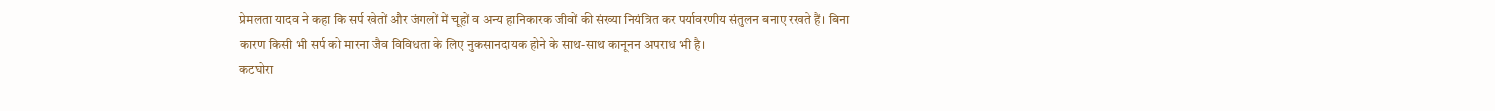प्रेमलता यादव ने कहा कि सर्प खेतों और जंगलों में चूहों व अन्य हानिकारक जीवों की संख्या नियंत्रित कर पर्यावरणीय संतुलन बनाए रखते हैं। बिना कारण किसी भी सर्प को मारना जैव विविधता के लिए नुकसानदायक होने के साथ-साथ कानूनन अपराध भी है।
कटघोरा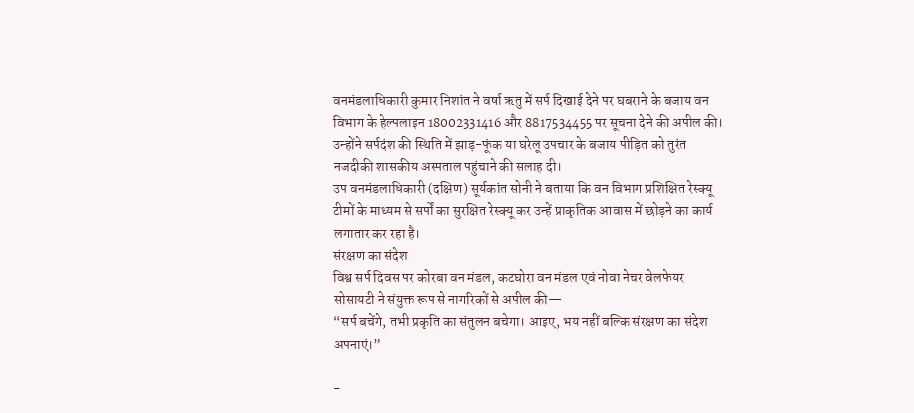वनमंडलाधिकारी कुमार निशांत ने वर्षा ऋतु में सर्प दिखाई देने पर घबराने के बजाय वन विभाग के हेल्पलाइन 18002331416 और 8817534455 पर सूचना देने की अपील की। उन्होंने सर्पदंश की स्थिति में झाड़-फूंक या घरेलू उपचार के बजाय पीड़ित को तुरंत नजदीकी शासकीय अस्पताल पहुंचाने की सलाह दी।
उप वनमंडलाधिकारी (दक्षिण) सूर्यकांत सोनी ने बताया कि वन विभाग प्रशिक्षित रेस्क्यू टीमों के माध्यम से सर्पों का सुरक्षित रेस्क्यू कर उन्हें प्राकृतिक आवास में छोड़ने का कार्य लगातार कर रहा है।
संरक्षण का संदेश
विश्व सर्प दिवस पर कोरबा वन मंडल, कटघोरा वन मंडल एवं नोवा नेचर वेलफेयर सोसायटी ने संयुक्त रूप से नागरिकों से अपील की—
“सर्प बचेंगे, तभी प्रकृति का संतुलन बचेगा। आइए, भय नहीं बल्कि संरक्षण का संदेश अपनाएं।”

-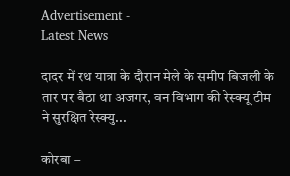Advertisement -
Latest News

दादर में रथ यात्रा के दौरान मेले के समीप बिजली के तार पर बैठा था अजगर, वन विभाग की रेस्क्यू टीम ने सुरक्षित रेस्क्यु...

कोरबा –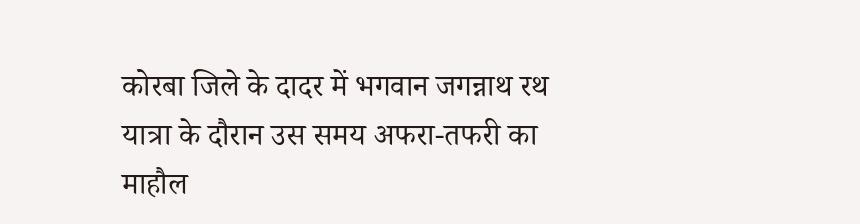कोरबा जिले के दादर में भगवान जगन्नाथ रथ यात्रा के दौरान उस समय अफरा-तफरी का माहौल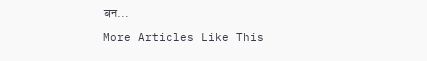बन...

More Articles Like This